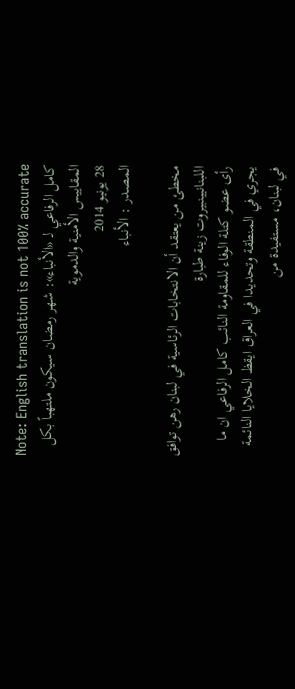Note: English translation is not 100% accurate
كامل الرفاعي لـ «الأنباء»: شهر رمضان سيكون ملتهباً بكل المقاييس الأمنية والدموية
28 يونيو 2014
المصدر : الأنباء

مخطئ من يعتقد أن الانتخابات الرئاسية في لبنان رهن توافق اللبنانيينبيروت زينة طبارة
رأى عضو كتلة الوفاء للمقاومة النائب كامل الرفاعي ان ما يجري في المنطقة وتحديدا في العراق ايقظ الخلايا النائمة في لبنان، مستفيدة من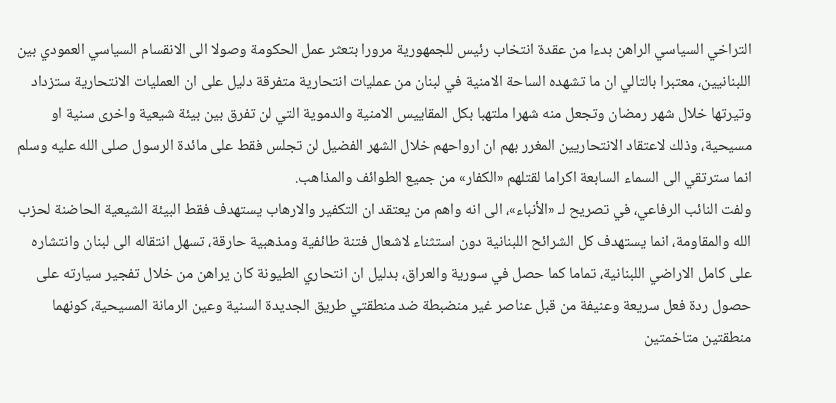التراخي السياسي الراهن بدءا من عقدة انتخاب رئيس للجمهورية مرورا بتعثر عمل الحكومة وصولا الى الانقسام السياسي العمودي بين اللبنانيين، معتبرا بالتالي ان ما تشهده الساحة الامنية في لبنان من عمليات انتحارية متفرقة دليل على ان العمليات الانتحارية ستزداد وتيرتها خلال شهر رمضان وتجعل منه شهرا ملتهبا بكل المقاييس الامنية والدموية التي لن تفرق بين بيئة شيعية واخرى سنية او مسيحية، وذلك لاعتقاد الانتحاريين المغرر بهم ان ارواحهم خلال الشهر الفضيل لن تجلس فقط على مائدة الرسول صلى الله عليه وسلم انما سترتقي الى السماء السابعة اكراما لقتلهم «الكفار» من جميع الطوائف والمذاهب.
ولفت النائب الرفاعي، في تصريح لـ «الأنباء»، الى انه واهم من يعتقد ان التكفير والارهاب يستهدف فقط البيئة الشيعية الحاضنة لحزب الله والمقاومة، انما يستهدف كل الشرائح اللبنانية دون استثناء لاشعال فتنة طائفية ومذهبية حارقة، تسهل انتقاله الى لبنان وانتشاره على كامل الاراضي اللبنانية، تماما كما حصل في سورية والعراق، بدليل ان انتحاري الطيونة كان يراهن من خلال تفجير سيارته على حصول ردة فعل سريعة وعنيفة من قبل عناصر غير منضبطة ضد منطقتي طريق الجديدة السنية وعين الرمانة المسيحية، كونهما منطقتين متاخمتين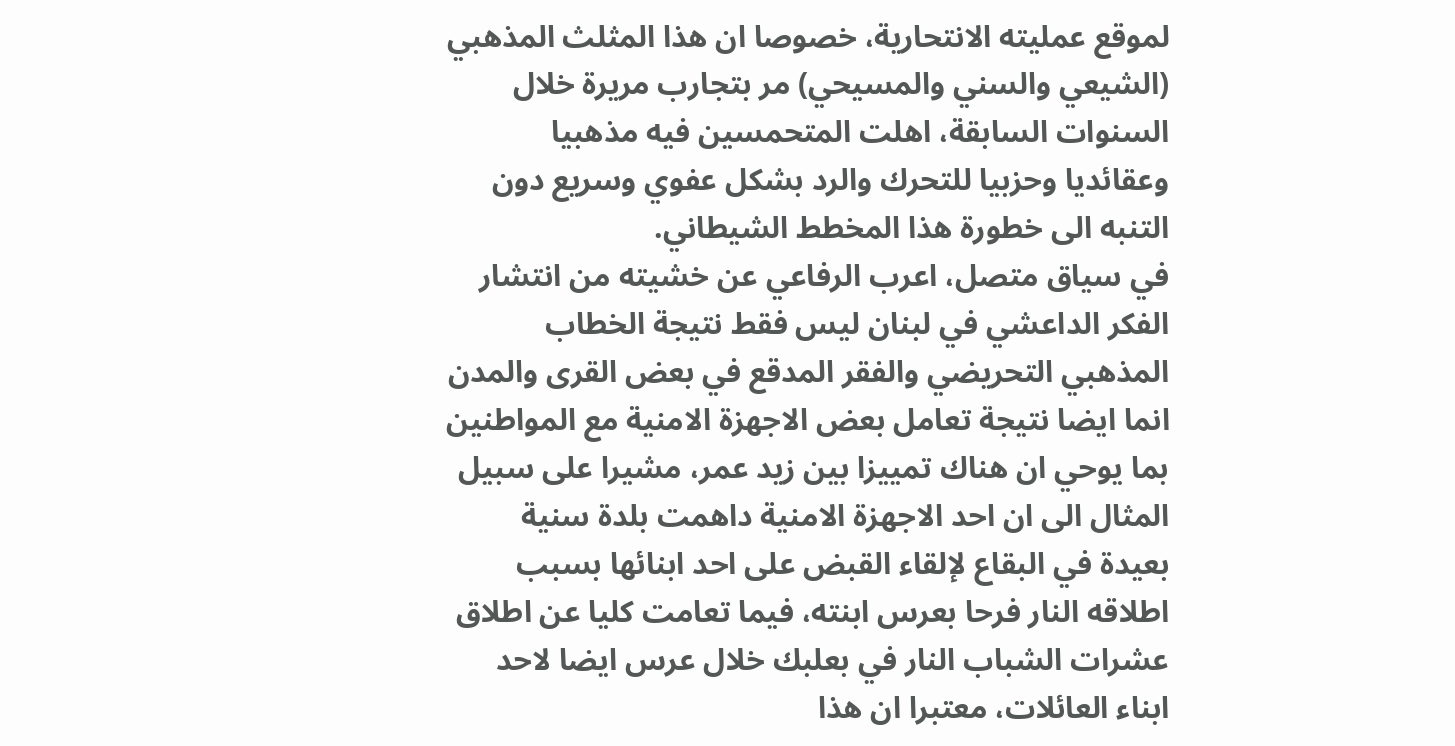لموقع عمليته الانتحارية، خصوصا ان هذا المثلث المذهبي (الشيعي والسني والمسيحي) مر بتجارب مريرة خلال السنوات السابقة، اهلت المتحمسين فيه مذهبيا وعقائديا وحزبيا للتحرك والرد بشكل عفوي وسريع دون التنبه الى خطورة هذا المخطط الشيطاني.
في سياق متصل، اعرب الرفاعي عن خشيته من انتشار الفكر الداعشي في لبنان ليس فقط نتيجة الخطاب المذهبي التحريضي والفقر المدقع في بعض القرى والمدن انما ايضا نتيجة تعامل بعض الاجهزة الامنية مع المواطنين بما يوحي ان هناك تمييزا بين زيد عمر، مشيرا على سبيل المثال الى ان احد الاجهزة الامنية داهمت بلدة سنية بعيدة في البقاع لإلقاء القبض على احد ابنائها بسبب اطلاقه النار فرحا بعرس ابنته، فيما تعامت كليا عن اطلاق عشرات الشباب النار في بعلبك خلال عرس ايضا لاحد ابناء العائلات، معتبرا ان هذا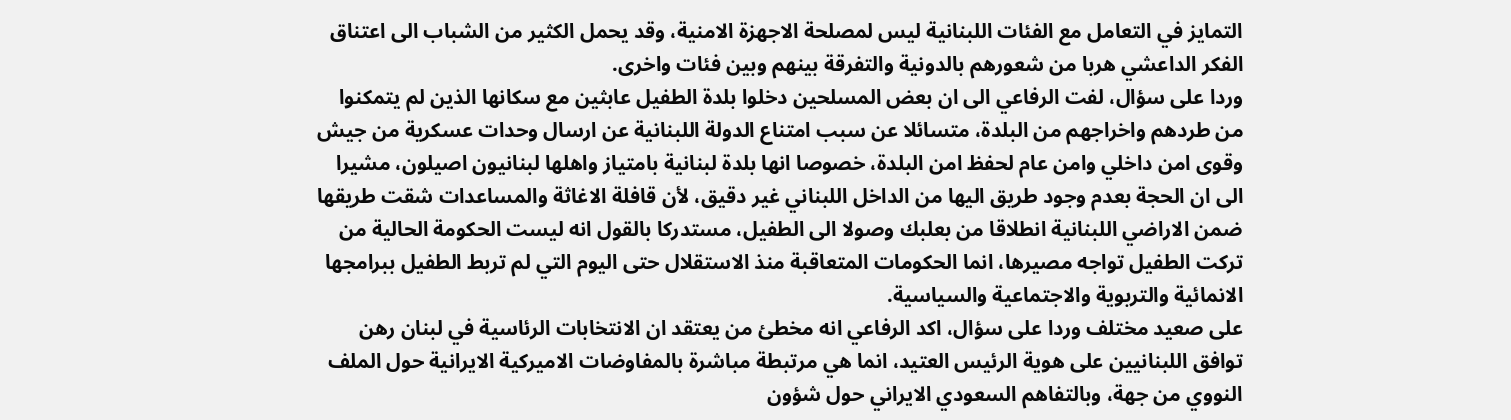التمايز في التعامل مع الفئات اللبنانية ليس لمصلحة الاجهزة الامنية، وقد يحمل الكثير من الشباب الى اعتناق الفكر الداعشي هربا من شعورهم بالدونية والتفرقة بينهم وبين فئات واخرى.
وردا على سؤال، لفت الرفاعي الى ان بعض المسلحين دخلوا بلدة الطفيل عابثين مع سكانها الذين لم يتمكنوا من طردهم واخراجهم من البلدة، متسائلا عن سبب امتناع الدولة اللبنانية عن ارسال وحدات عسكرية من جيش وقوى امن داخلي وامن عام لحفظ امن البلدة، خصوصا انها بلدة لبنانية بامتياز واهلها لبنانيون اصيلون، مشيرا الى ان الحجة بعدم وجود طريق اليها من الداخل اللبناني غير دقيق، لأن قافلة الاغاثة والمساعدات شقت طريقها ضمن الاراضي اللبنانية انطلاقا من بعلبك وصولا الى الطفيل، مستدركا بالقول انه ليست الحكومة الحالية من تركت الطفيل تواجه مصيرها، انما الحكومات المتعاقبة منذ الاستقلال حتى اليوم التي لم تربط الطفيل ببرامجها الانمائية والتربوية والاجتماعية والسياسية.
على صعيد مختلف وردا على سؤال، اكد الرفاعي انه مخطئ من يعتقد ان الانتخابات الرئاسية في لبنان رهن توافق اللبنانيين على هوية الرئيس العتيد، انما هي مرتبطة مباشرة بالمفاوضات الاميركية الايرانية حول الملف النووي من جهة، وبالتفاهم السعودي الايراني حول شؤون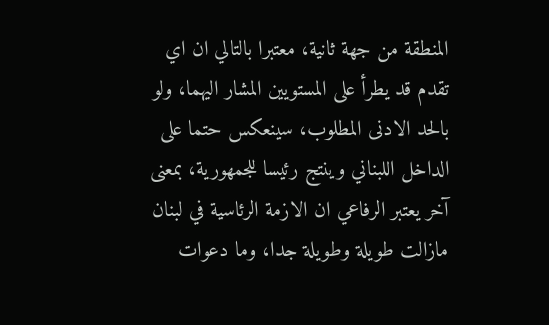المنطقة من جهة ثانية، معتبرا بالتالي ان اي تقدم قد يطرأ على المستويين المشار اليهما، ولو بالحد الادنى المطلوب، سينعكس حتما على الداخل اللبناني وينتج رئيسا للجمهورية، بمعنى آخر يعتبر الرفاعي ان الازمة الرئاسية في لبنان مازالت طويلة وطويلة جدا، وما دعوات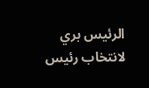الرئيس بري لانتخاب رئيس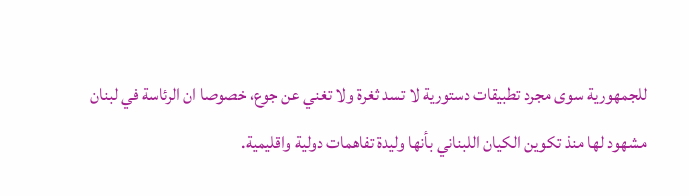للجمهورية سوى مجرد تطبيقات دستورية لا تسد ثغرة ولا تغني عن جوع، خصوصا ان الرئاسة في لبنان مشهود لها منذ تكوين الكيان اللبناني بأنها وليدة تفاهمات دولية واقليمية.